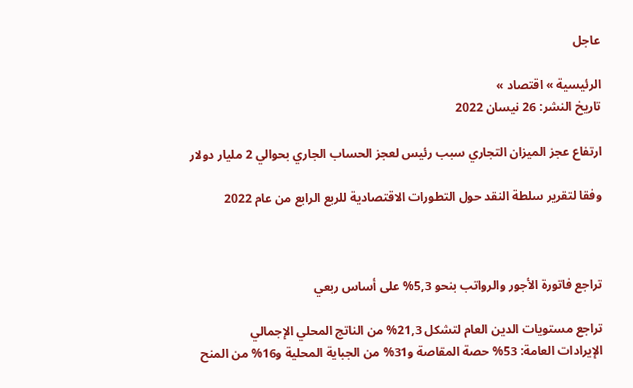عاجل

الرئيسية » اقتصاد »
تاريخ النشر: 26 نيسان 2022

ارتفاع عجز الميزان التجاري سبب رئيس لعجز الحساب الجاري بحوالي 2 مليار دولار

وفقا لتقرير سلطة النقد حول التطورات الاقتصادية للربع الرابع من عام 2022



تراجع فاتورة الأجور والرواتب بنحو 5,3% على أساس ربعي

تراجع مستويات الدين العام لتشكل 21,3% من الناتج المحلي الإجمالي
الإيرادات العامة: 53% حصة المقاصة و31% من الجباية المحلية و16% من المنح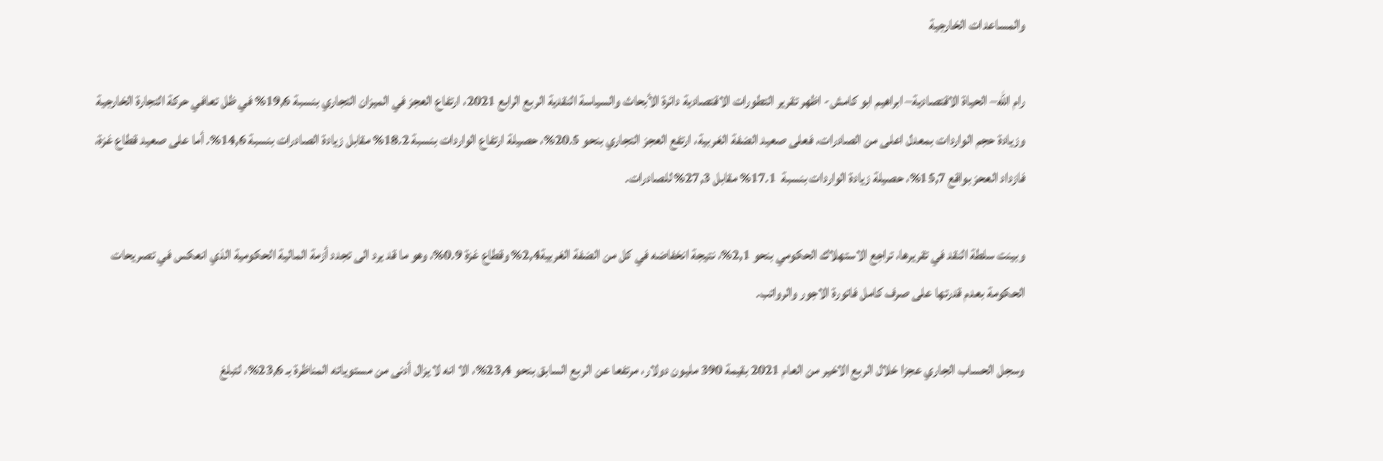والمساعدات الخارجية

رام الله– الحياة الاقتصادية– ابراهيم ابو كامش- اظهر تقرير التطورات الاقتصادية دائرة الأبحاث والسياسة النقدية الربع الرابع 2021، ارتفاع العجز في الميزان التجاري بنسبة 19,6% في ظل تعافي حركة التجارة الخارجية وزيادة حجم الواردات بمعدل اعلى من الصادرات، فعلى صعيد الضفة الغربية، ارتفع العجز التجاري بنحو 20.5%، حصيلة ارتفاع الواردات بنسبة 18.2% مقابل زيادة الصادرات بنسبة 14,6%. أما على صعيد قطاع غزة، فازداد العحز بواقع 15,7%، حصيلة زيادة الواردات بنسبة  17.1% مقابل 27,3% للصادرات.

وبينت سلطة النقد في تقريرها، تراجع الاستهلاك الحكومي بنحو 2,1%، نتيجة انخفاضه في كل من الضفة الغربية2,4% وقطاع غزة 0.9%، وهو ما قد يرد الى تجدد أزمة المالية الحكومية الذي انعكس في تصريحات الحكومة بعدم قدرتها على صرف كامل فاتورة الاجور والرواتب.

وسجل الحساب الجاري عجزا خلال الربع الاخير من العام 2021 بقيمة 390 مليون دولار، مرتفعا عن الربع السابق بنحو 23,4%، الا انه لا يزال أدنى من مستوياته المناظرة بـ 23,6%، لتبلغ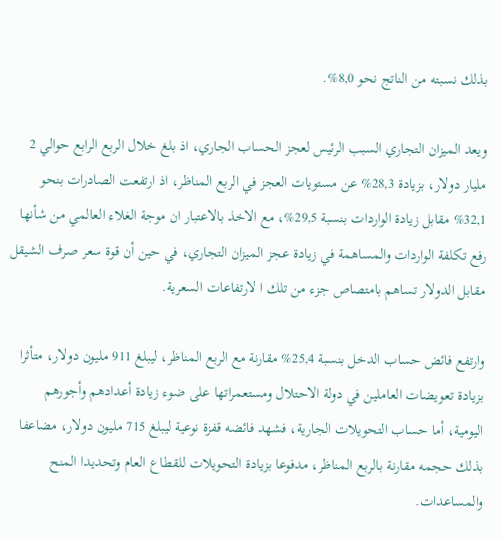بذلك نسبته من الناتج نحو 8,0%.

ويعد الميزان التجاري السبب الرئيس لعجز الحساب الجاري، اذ بلغ خلال الربع الرابع حوالي 2 مليار دولار، بزيادة 28,3% عن مستويات العجز في الربع المناظر، اذ ارتفعت الصادرات بنحو 32,1% مقابل زيادة الواردات بنسبة 29,5%، مع الاخذ بالاعتبار ان موجة الغلاء العالمي من شأنها رفع تكلفة الواردات والمساهمة في زيادة عجز الميزان التجاري، في حين أن قوة سعر صرف الشيقل مقابل الدولار تساهم بامتصاص جزء من تلك ا لارتفاعات السعرية.

وارتفع فائض حساب الدخل بنسبة 25,4% مقارنة مع الربع المناظر، ليبلغ 911 مليون دولار، متأثرا بزيادة تعويضات العاملين في دولة الاحتلال ومستعمراتها على ضوء زيادة أعدادهم وأجورهم اليومية، أما حساب التحويلات الجارية، فشهد فائضه قفزة نوعية ليبلغ 715 مليون دولار، مضاعفا بذلك حجمه مقارنة بالربع المناظر، مدفوعا بزيادة التحويلات للقطاع العام وتحديدا المنح والمساعدات.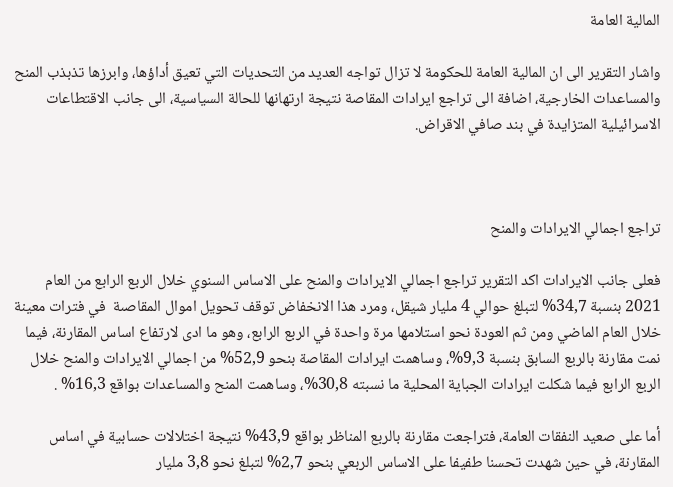المالية العامة

واشار التقرير الى ان المالية العامة للحكومة لا تزال تواجه العديد من التحديات التي تعيق أداؤها، وابرزها تذبذب المنح والمساعدات الخارجية، اضافة الى تراجع ايرادات المقاصة نتيجة ارتهانها للحالة السياسية، الى جانب الاقتطاعات الاسرائيلية المتزايدة في بند صافي الاقراض.



تراجع اجمالي الايرادات والمنح

فعلى جانب الايرادات اكد التقرير تراجع اجمالي الايرادات والمنح على الاساس السنوي خلال الربع الرابع من العام 2021 بنسبة 34,7% لتبلغ حوالي 4 مليار شيقل، ومرد هذا الانخفاض توقف تحويل اموال المقاصىة  في فترات معينة خلال العام الماضي ومن ثم العودة نحو استلامها مرة واحدة في الربع الرابع، وهو ما ادى لارتفاع اساس المقارنة، فيما نمت مقارنة بالربع السابق بنسبة 9,3%، وساهمت ايرادات المقاصة بنحو 52,9% من اجمالي الايرادات والمنح خلال الربع الرابع فيما شكلت ايرادات الجباية المحلية ما نسبته 30,8%، وساهمت المنح والمساعدات بواقع 16,3% .

أما على صعيد النفقات العامة، فتراجعت مقارنة بالربع المناظر بواقع 43,9% نتيجة اختلالات حسابية في اساس المقارنة، في حين شهدت تحسنا طفيفا على الاساس الربعي بنحو 2,7% لتبلغ نحو 3,8 مليار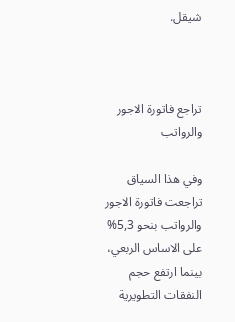شيقل.



تراجع فاتورة الاجور والرواتب

وفي هذا السياق تراجعت فاتورة الاجور والرواتب بنحو 5,3% على الاساس الربعي، بينما ارتفع حجم النفقات التطويرية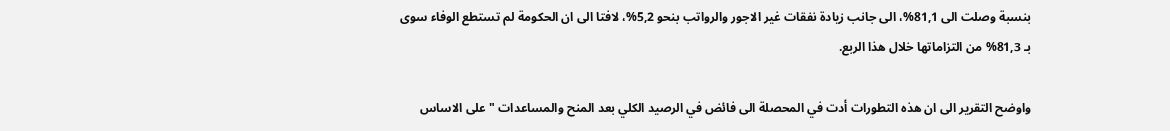بنسبة وصلت الى 81,1%، الى جانب زيادة نفقات غير الاجور والرواتب بنحو 5,2%، لافتا الى ان الحكومة لم تستطع الوفاء سوى بـ 81,3% من التزاماتها خلال هذا الربع.

واوضح التقرير الى ان هذه التطورات أدت في المحصلة الى فائض في الرصيد الكلي بعد المنح والمساعدات "على الاساس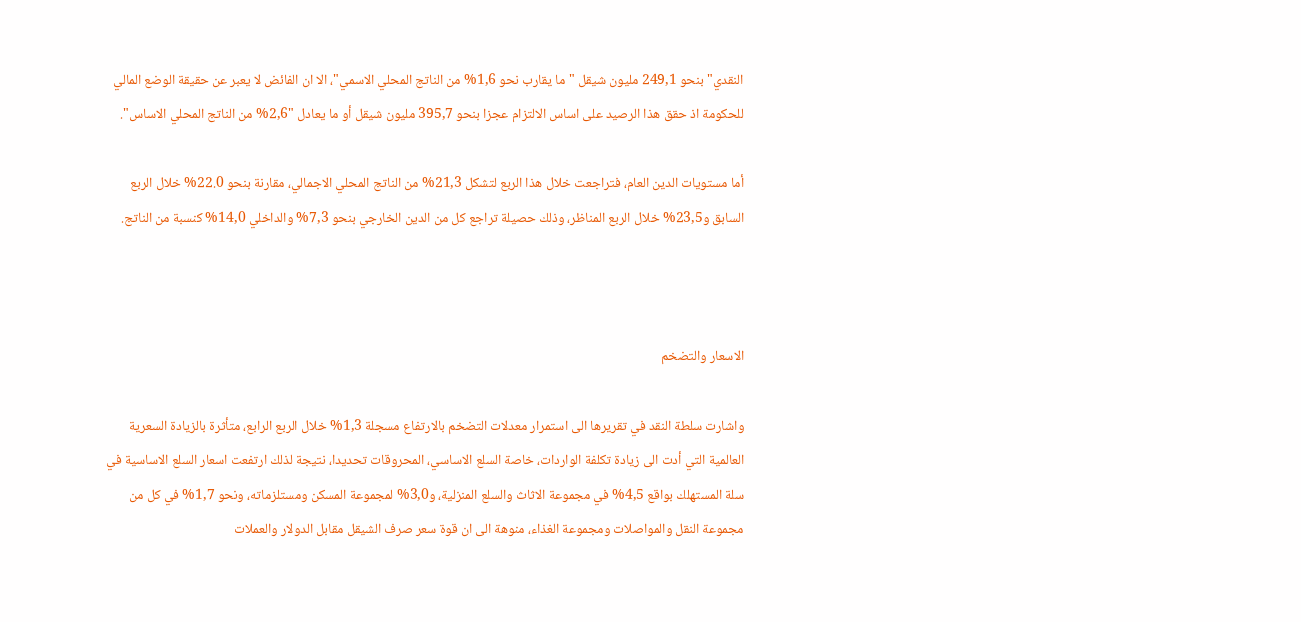النقدي" بنحو 249,1 مليون شيقل "ما يقارب نحو 1,6% من الناتج المحلي الاسمي"، الا ان الفائض لا يعبر عن حقيقة الوضع المالي للحكومة اذ حقق هذا الرصيد على اساس الالتزام عجزا بنحو 395,7 مليون شيقل أو ما يعادل "2,6% من الناتج المحلي الاساس".

أما مستويات الدين العام، فتراجعت خلال هذا الربع لتشكل 21,3% من الناتج المحلي الاجمالي، مقارنة بنحو 22.0% خلال الربع السابق و23,5% خلال الربع المناظر، وذلك حصيلة تراجع كل من الدين الخارجي بنحو 7,3% والداخلي 14,0% كنسبة من الناتج.



الاسعار والتضخم

واشارت سلطة النقد في تقريرها الى استمرار معدلات التضخم بالارتفاع مسجلة 1,3% خلال الربع الرابع، متأثرة بالزيادة السعرية العالمية التي أدت الى زيادة تكلفة الواردات، خاصة السلع الاساسي، المحروقات تحديدا، نتيجة لذلك ارتفعت اسعار السلع الاساسية في سلة المستهلك بواقع 4,5% في مجموعة الاثاث والسلع المنزلية، و3,0% لمجموعة المسكن ومستلزماته، ونحو 1,7% في كل من مجموعة النقل والمواصلات ومجموعة الغذاء، منوهة الى ان قوة سعر صرف الشيقل مقابل الدولار والعملات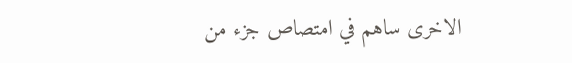الاخرى ساهم في امتصاص جزء من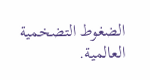الضغوط التضخمية العالمية.